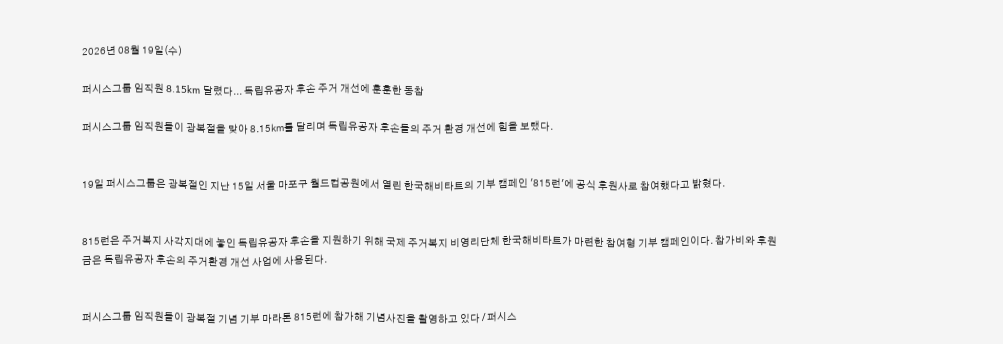2026년 08월 19일(수)

퍼시스그룹 임직원 8.15km 달렸다... 독립유공자 후손 주거 개선에 훈훈한 동참

퍼시스그룹 임직원들이 광복절을 맞아 8.15㎞를 달리며 독립유공자 후손들의 주거 환경 개선에 힘을 보탰다.


19일 퍼시스그룹은 광복절인 지난 15일 서울 마포구 월드컵공원에서 열린 한국해비타트의 기부 캠페인 '815런'에 공식 후원사로 참여했다고 밝혔다.


815런은 주거복지 사각지대에 놓인 독립유공자 후손을 지원하기 위해 국제 주거복지 비영리단체 한국해비타트가 마련한 참여형 기부 캠페인이다. 참가비와 후원금은 독립유공자 후손의 주거환경 개선 사업에 사용된다.


퍼시스그룹 임직원들이 광복절 기념 기부 마라톤 815런에 참가해 기념사진을 촬영하고 있다 / 퍼시스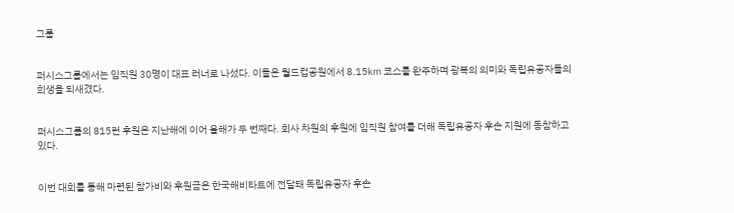그룹


퍼시스그룹에서는 임직원 30명이 대표 러너로 나섰다. 이들은 월드컵공원에서 8.15㎞ 코스를 완주하며 광복의 의미와 독립유공자들의 희생을 되새겼다.


퍼시스그룹의 815런 후원은 지난해에 이어 올해가 두 번째다. 회사 차원의 후원에 임직원 참여를 더해 독립유공자 후손 지원에 동참하고 있다.


이번 대회를 통해 마련된 참가비와 후원금은 한국해비타트에 전달돼 독립유공자 후손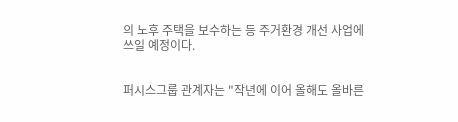의 노후 주택을 보수하는 등 주거환경 개선 사업에 쓰일 예정이다.


퍼시스그룹 관계자는 "작년에 이어 올해도 올바른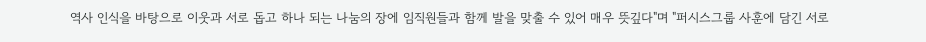역사 인식을 바탕으로 이웃과 서로 돕고 하나 되는 나눔의 장에 임직원들과 함께 발을 맞출 수 있어 매우 뜻깊다"며 "퍼시스그룹 사훈에 담긴 서로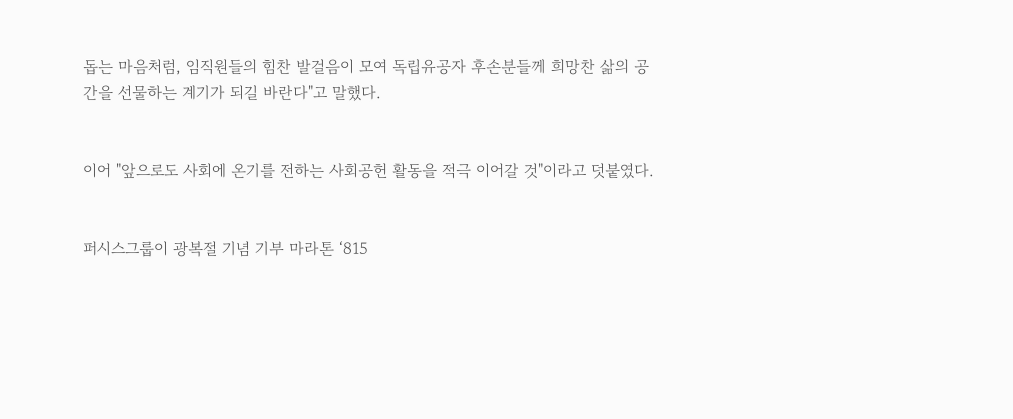돕는 마음처럼, 임직원들의 힘찬 발걸음이 모여 독립유공자 후손분들께 희망찬 삶의 공간을 선물하는 계기가 되길 바란다"고 말했다.


이어 "앞으로도 사회에 온기를 전하는 사회공헌 활동을 적극 이어갈 것"이라고 덧붙였다.


퍼시스그룹이 광복절 기념 기부 마라톤 ‘815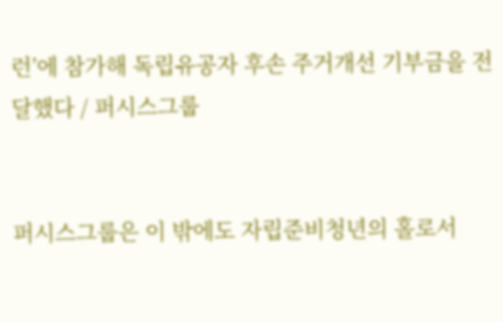런’에 참가해 독립유공자 후손 주거개선 기부금을 전달했다 / 퍼시스그룹


퍼시스그룹은 이 밖에도 자립준비청년의 홀로서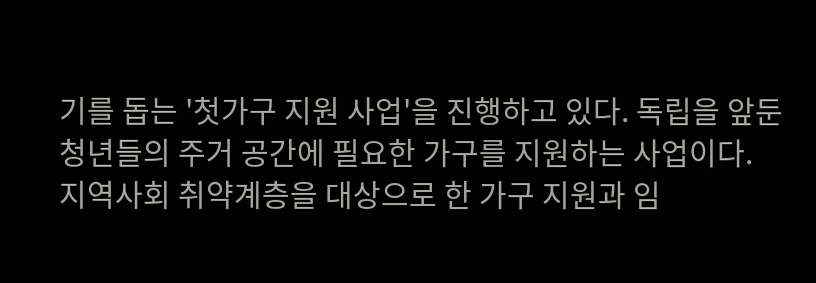기를 돕는 '첫가구 지원 사업'을 진행하고 있다. 독립을 앞둔 청년들의 주거 공간에 필요한 가구를 지원하는 사업이다. 지역사회 취약계층을 대상으로 한 가구 지원과 임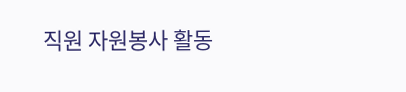직원 자원봉사 활동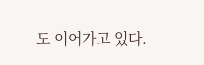도 이어가고 있다.